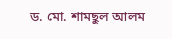ড. মো. শামছুল আলম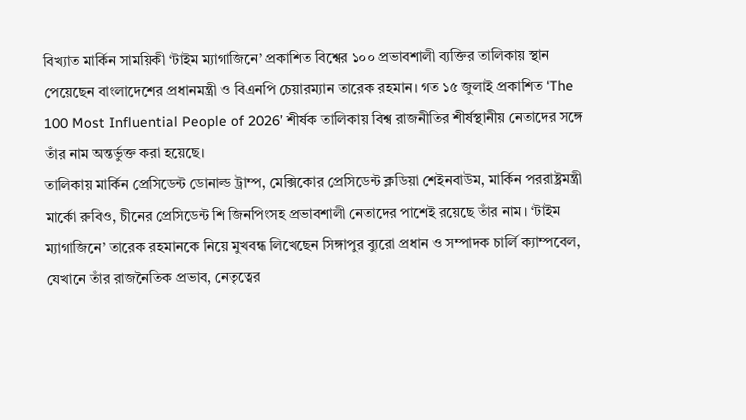বিখ্যাত মার্কিন সাময়িকী ‘টাইম ম্যাগাজিনে’ প্রকাশিত বিশ্বের ১০০ প্রভাবশালী ব্যক্তির তালিকায় স্থান পেয়েছেন বাংলাদেশের প্রধানমন্ত্রী ও বিএনপি চেয়ারম্যান তারেক রহমান। গত ১৫ জুলাই প্রকাশিত ‘The 100 Most Influential People of 2026’ শীর্ষক তালিকায় বিশ্ব রাজনীতির শীর্ষস্থানীয় নেতাদের সঙ্গে তাঁর নাম অন্তর্ভুক্ত করা হয়েছে।
তালিকায় মার্কিন প্রেসিডেন্ট ডোনাল্ড ট্রাম্প, মেক্সিকোর প্রেসিডেন্ট ক্লডিয়া শেইনবাউম, মার্কিন পররাষ্ট্রমন্ত্রী মার্কো রুবিও, চীনের প্রেসিডেন্ট শি জিনপিংসহ প্রভাবশালী নেতাদের পাশেই রয়েছে তাঁর নাম। ‘টাইম ম্যাগাজিনে’ তারেক রহমানকে নিয়ে মুখবন্ধ লিখেছেন সিঙ্গাপুর ব্যুরো প্রধান ও সম্পাদক চার্লি ক্যাম্পবেল, যেখানে তাঁর রাজনৈতিক প্রভাব, নেতৃত্বের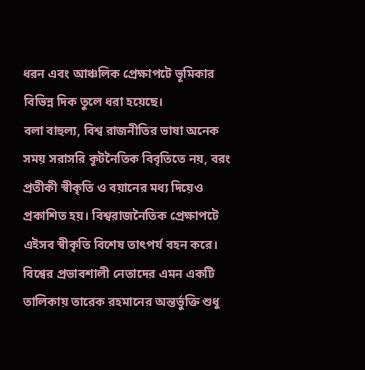ধরন এবং আঞ্চলিক প্রেক্ষাপটে ভূমিকার বিভিন্ন দিক তুলে ধরা হয়েছে।
বলা বাহুল্য, বিশ্ব রাজনীতির ভাষা অনেক সময় সরাসরি কূটনৈতিক বিবৃতিতে নয়, বরং প্রতীকী স্বীকৃতি ও বয়ানের মধ্য দিয়েও প্রকাশিত হয়। বিশ্বরাজনৈতিক প্রেক্ষাপটে এইসব স্বীকৃতি বিশেষ তাৎপর্য বহন করে। বিশ্বের প্রভাবশালী নেতাদের এমন একটি তালিকায় তারেক রহমানের অন্তর্ভুক্তি শুধু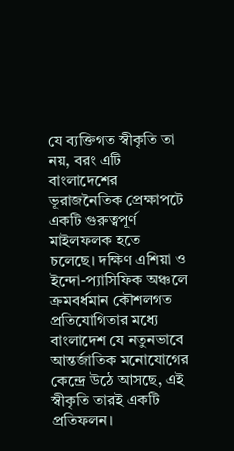যে ব্যক্তিগত স্বীকৃতি তা নয়, বরং এটি বাংলাদেশের ভূরাজনৈতিক প্রেক্ষাপটে একটি গুরুত্বপূর্ণ মাইলফলক হতে চলেছে। দক্ষিণ এশিয়া ও ইন্দো-প্যাসিফিক অঞ্চলে ক্রমবর্ধমান কৌশলগত প্রতিযোগিতার মধ্যে বাংলাদেশ যে নতুনভাবে আন্তর্জাতিক মনোযোগের কেন্দ্রে উঠে আসছে, এই স্বীকৃতি তারই একটি প্রতিফলন।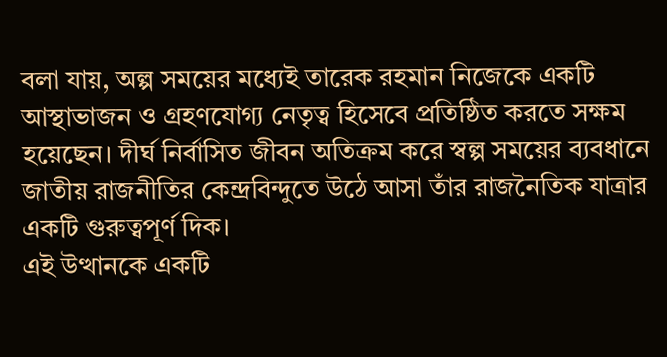বলা যায়, অল্প সময়ের মধ্যেই তারেক রহমান নিজেকে একটি আস্থাভাজন ও গ্রহণযোগ্য নেতৃত্ব হিসেবে প্রতিষ্ঠিত করতে সক্ষম হয়েছেন। দীর্ঘ নির্বাসিত জীবন অতিক্রম করে স্বল্প সময়ের ব্যবধানে জাতীয় রাজনীতির কেন্দ্রবিন্দুতে উঠে আসা তাঁর রাজনৈতিক যাত্রার একটি গুরুত্বপূর্ণ দিক।
এই উত্থানকে একটি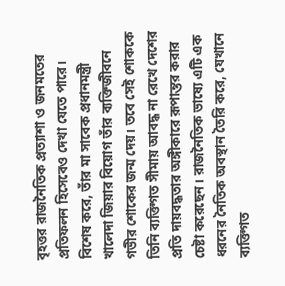বৃহত্তর রাজনৈতিক প্রত্যাশা ও জনমতের প্রতিফলন হিসেবেও দেখা যেতে পারে। বিশেষ করে, তাঁর মা সাবেক প্রধানমন্ত্রী খালেদা জিয়ার বিয়োগ তাঁর ব্যক্তিজীবনে গভীর শোকের জন্ম দেয়। তবে সেই শোককে তিনি ব্যক্তিগত সীমায় আবদ্ধ না রেখে দেশের প্রতি দায়বদ্ধতার অঙ্গীকারে রূপান্তর করার চেষ্টা করেছেন। রাজনৈতিক ভাষ্যে এটি এক ধরনের নৈতিক অবস্থান তৈরি করে, যেখানে ব্যক্তিগত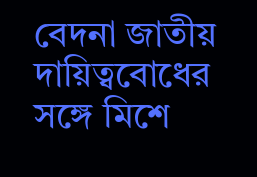বেদনা জাতীয় দায়িত্ববোধের সঙ্গে মিশে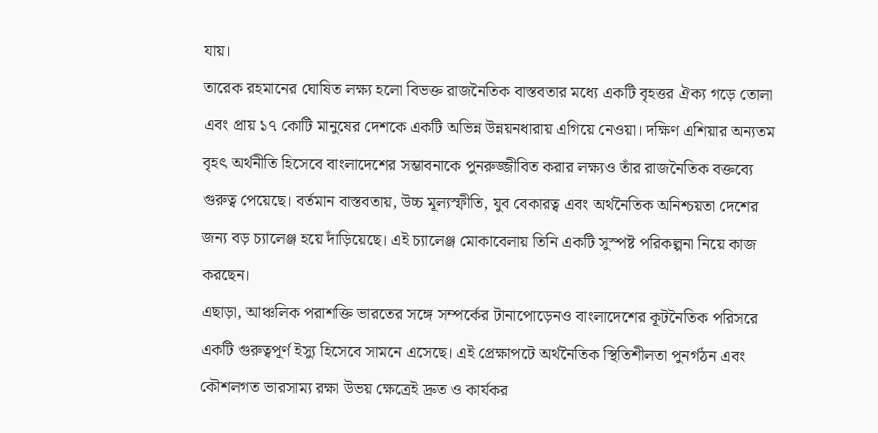যায়।
তারেক রহমানের ঘোষিত লক্ষ্য হলো বিভক্ত রাজনৈতিক বাস্তবতার মধ্যে একটি বৃহত্তর ঐক্য গড়ে তোলা এবং প্রায় ১৭ কোটি মানুষের দেশকে একটি অভিন্ন উন্নয়নধারায় এগিয়ে নেওয়া। দক্ষিণ এশিয়ার অন্যতম বৃহৎ অর্থনীতি হিসেবে বাংলাদেশের সম্ভাবনাকে পুনরুজ্জীবিত করার লক্ষ্যও তাঁর রাজনৈতিক বক্তব্যে গুরুত্ব পেয়েছে। বর্তমান বাস্তবতায়, উচ্চ মূল্যস্ফীতি, যুব বেকারত্ব এবং অর্থনৈতিক অনিশ্চয়তা দেশের জন্য বড় চ্যালেঞ্জ হয়ে দাঁড়িয়েছে। এই চ্যালেঞ্জ মোকাবেলায় তিনি একটি সুস্পষ্ট পরিকল্পনা নিয়ে কাজ করছেন।
এছাড়া, আঞ্চলিক পরাশক্তি ভারতের সঙ্গে সম্পর্কের টানাপোড়েনও বাংলাদেশের কূটনৈতিক পরিসরে একটি গুরুত্বপূর্ণ ইস্যু হিসেবে সামনে এসেছে। এই প্রেক্ষাপটে অর্থনৈতিক স্থিতিশীলতা পুনর্গঠন এবং কৌশলগত ভারসাম্য রক্ষা উভয় ক্ষেত্রেই দ্রুত ও কার্যকর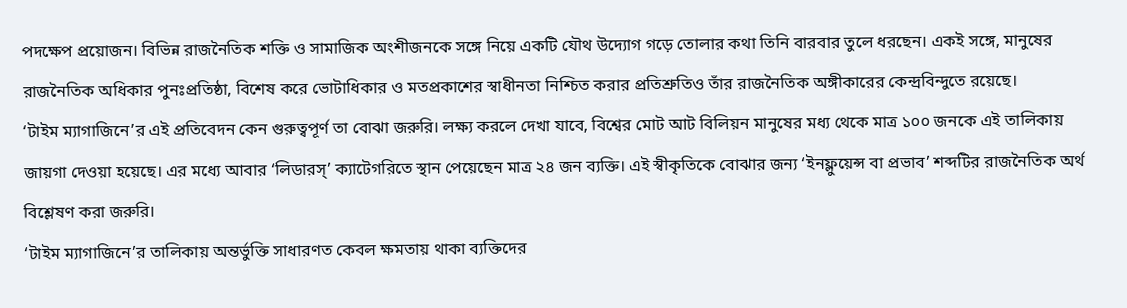পদক্ষেপ প্রয়োজন। বিভিন্ন রাজনৈতিক শক্তি ও সামাজিক অংশীজনকে সঙ্গে নিয়ে একটি যৌথ উদ্যোগ গড়ে তোলার কথা তিনি বারবার তুলে ধরছেন। একই সঙ্গে, মানুষের রাজনৈতিক অধিকার পুনঃপ্রতিষ্ঠা, বিশেষ করে ভোটাধিকার ও মতপ্রকাশের স্বাধীনতা নিশ্চিত করার প্রতিশ্রুতিও তাঁর রাজনৈতিক অঙ্গীকারের কেন্দ্রবিন্দুতে রয়েছে।
‘টাইম ম্যাগাজিনে’র এই প্রতিবেদন কেন গুরুত্বপূর্ণ তা বোঝা জরুরি। লক্ষ্য করলে দেখা যাবে, বিশ্বের মোট আট বিলিয়ন মানুষের মধ্য থেকে মাত্র ১০০ জনকে এই তালিকায় জায়গা দেওয়া হয়েছে। এর মধ্যে আবার ‘লিডারস্’ ক্যাটেগরিতে স্থান পেয়েছেন মাত্র ২৪ জন ব্যক্তি। এই স্বীকৃতিকে বোঝার জন্য ‘ইনফ্লুয়েন্স বা প্রভাব’ শব্দটির রাজনৈতিক অর্থ বিশ্লেষণ করা জরুরি।
‘টাইম ম্যাগাজিনে’র তালিকায় অন্তর্ভুক্তি সাধারণত কেবল ক্ষমতায় থাকা ব্যক্তিদের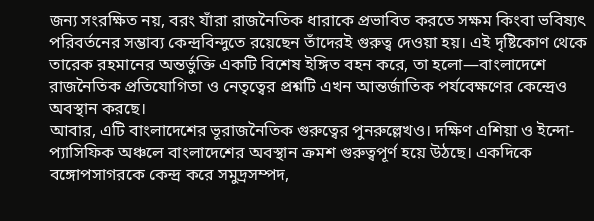জন্য সংরক্ষিত নয়, বরং যাঁরা রাজনৈতিক ধারাকে প্রভাবিত করতে সক্ষম কিংবা ভবিষ্যৎ পরিবর্তনের সম্ভাব্য কেন্দ্রবিন্দুতে রয়েছেন তাঁদেরই গুরুত্ব দেওয়া হয়। এই দৃষ্টিকোণ থেকে তারেক রহমানের অন্তর্ভুক্তি একটি বিশেষ ইঙ্গিত বহন করে, তা হলো—বাংলাদেশে রাজনৈতিক প্রতিযোগিতা ও নেতৃত্বের প্রশ্নটি এখন আন্তর্জাতিক পর্যবেক্ষণের কেন্দ্রেও অবস্থান করছে।
আবার, এটি বাংলাদেশের ভূরাজনৈতিক গুরুত্বের পুনরুল্লেখও। দক্ষিণ এশিয়া ও ইন্দো-প্যাসিফিক অঞ্চলে বাংলাদেশের অবস্থান ক্রমশ গুরুত্বপূর্ণ হয়ে উঠছে। একদিকে বঙ্গোপসাগরকে কেন্দ্র করে সমুদ্রসম্পদ,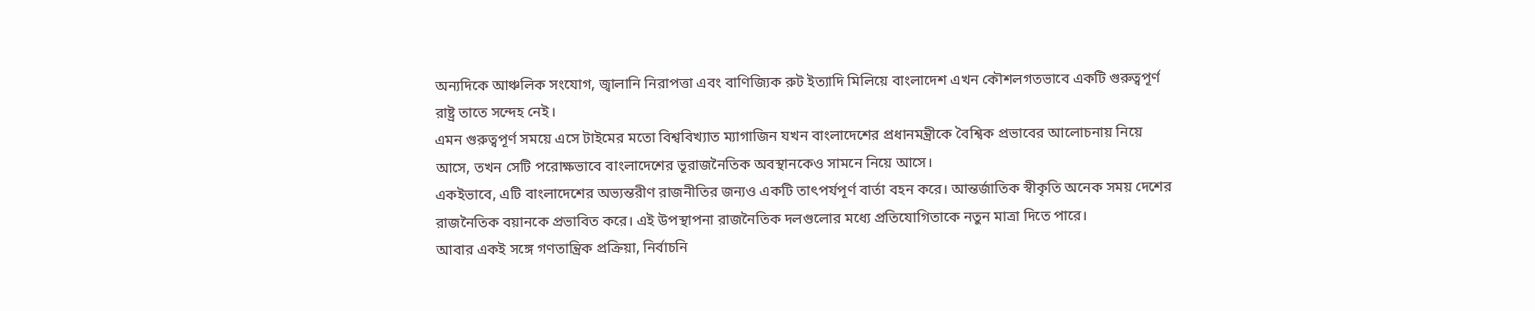অন্যদিকে আঞ্চলিক সংযোগ, জ্বালানি নিরাপত্তা এবং বাণিজ্যিক রুট ইত্যাদি মিলিয়ে বাংলাদেশ এখন কৌশলগতভাবে একটি গুরুত্বপূর্ণ রাষ্ট্র তাতে সন্দেহ নেই।
এমন গুরুত্বপূর্ণ সময়ে এসে টাইমের মতো বিশ্ববিখ্যাত ম্যাগাজিন যখন বাংলাদেশের প্রধানমন্ত্রীকে বৈশ্বিক প্রভাবের আলোচনায় নিয়ে আসে, তখন সেটি পরোক্ষভাবে বাংলাদেশের ভূরাজনৈতিক অবস্থানকেও সামনে নিয়ে আসে।
একইভাবে, এটি বাংলাদেশের অভ্যন্তরীণ রাজনীতির জন্যও একটি তাৎপর্যপূর্ণ বার্তা বহন করে। আন্তর্জাতিক স্বীকৃতি অনেক সময় দেশের রাজনৈতিক বয়ানকে প্রভাবিত করে। এই উপস্থাপনা রাজনৈতিক দলগুলোর মধ্যে প্রতিযোগিতাকে নতুন মাত্রা দিতে পারে।
আবার একই সঙ্গে গণতান্ত্রিক প্রক্রিয়া, নির্বাচনি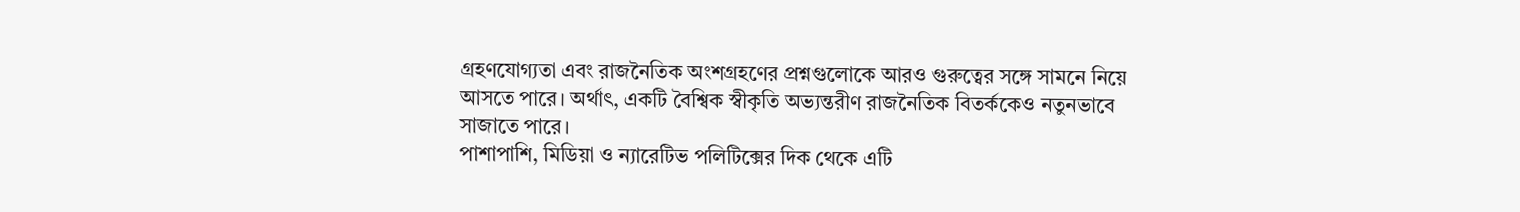গ্রহণযোগ্যতা এবং রাজনৈতিক অংশগ্রহণের প্রশ্নগুলোকে আরও গুরুত্বের সঙ্গে সামনে নিয়ে আসতে পারে। অর্থাৎ, একটি বৈশ্বিক স্বীকৃতি অভ্যন্তরীণ রাজনৈতিক বিতর্ককেও নতুনভাবে সাজাতে পারে।
পাশাপাশি, মিডিয়া ও ন্যারেটিভ পলিটিক্সের দিক থেকে এটি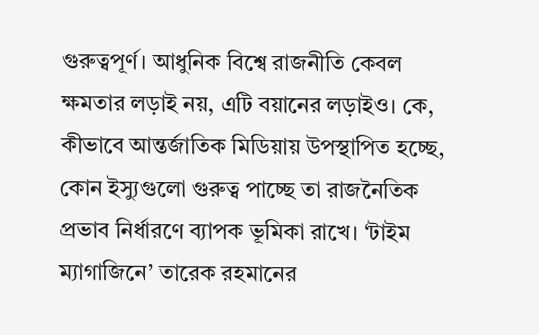গুরুত্বপূর্ণ। আধুনিক বিশ্বে রাজনীতি কেবল ক্ষমতার লড়াই নয়, এটি বয়ানের লড়াইও। কে, কীভাবে আন্তর্জাতিক মিডিয়ায় উপস্থাপিত হচ্ছে, কোন ইস্যুগুলো গুরুত্ব পাচ্ছে তা রাজনৈতিক প্রভাব নির্ধারণে ব্যাপক ভূমিকা রাখে। ‘টাইম ম্যাগাজিনে’ তারেক রহমানের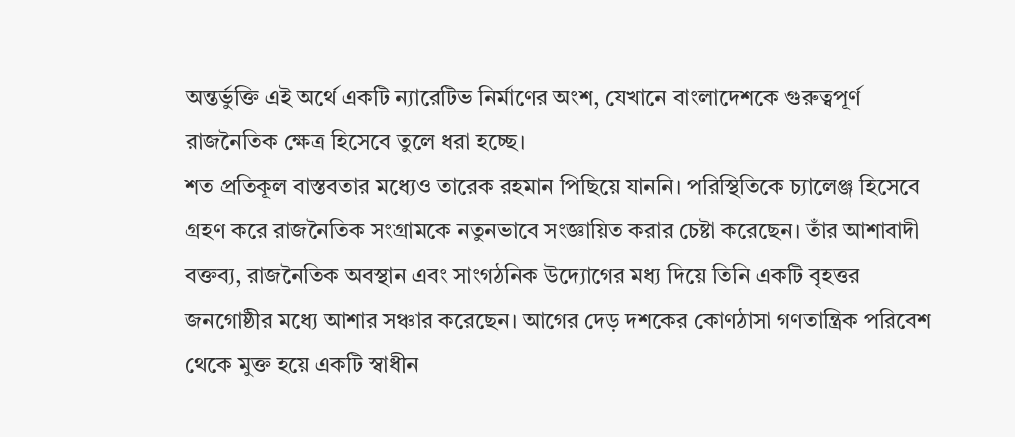অন্তর্ভুক্তি এই অর্থে একটি ন্যারেটিভ নির্মাণের অংশ, যেখানে বাংলাদেশকে গুরুত্বপূর্ণ রাজনৈতিক ক্ষেত্র হিসেবে তুলে ধরা হচ্ছে।
শত প্রতিকূল বাস্তবতার মধ্যেও তারেক রহমান পিছিয়ে যাননি। পরিস্থিতিকে চ্যালেঞ্জ হিসেবে গ্রহণ করে রাজনৈতিক সংগ্রামকে নতুনভাবে সংজ্ঞায়িত করার চেষ্টা করেছেন। তাঁর আশাবাদী বক্তব্য, রাজনৈতিক অবস্থান এবং সাংগঠনিক উদ্যোগের মধ্য দিয়ে তিনি একটি বৃহত্তর জনগোষ্ঠীর মধ্যে আশার সঞ্চার করেছেন। আগের দেড় দশকের কোণঠাসা গণতান্ত্রিক পরিবেশ থেকে মুক্ত হয়ে একটি স্বাধীন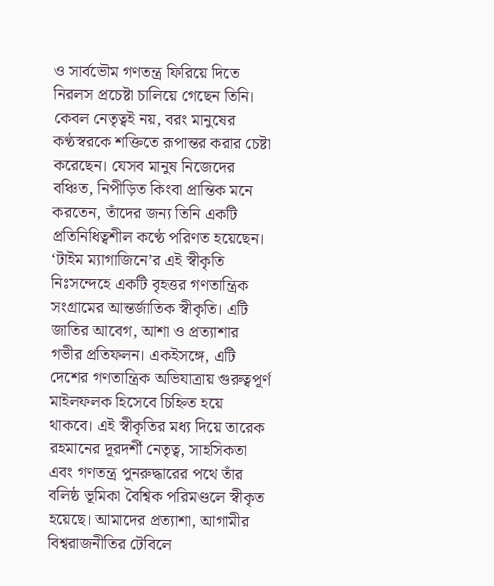ও সার্বভৌম গণতন্ত্র ফিরিয়ে দিতে নিরলস প্রচেষ্টা চালিয়ে গেছেন তিনি। কেবল নেতৃত্বই নয়, বরং মানুষের কণ্ঠস্বরকে শক্তিতে রূপান্তর করার চেষ্টা করেছেন। যেসব মানুষ নিজেদের বঞ্চিত, নিপীড়িত কিংবা প্রান্তিক মনে করতেন, তাঁদের জন্য তিনি একটি প্রতিনিধিত্বশীল কণ্ঠে পরিণত হয়েছেন।
‘টাইম ম্যাগাজিনে’র এই স্বীকৃতি নিঃসন্দেহে একটি বৃহত্তর গণতান্ত্রিক সংগ্রামের আন্তর্জাতিক স্বীকৃতি। এটি জাতির আবেগ, আশা ও প্রত্যাশার গভীর প্রতিফলন। একইসঙ্গে, এটি দেশের গণতান্ত্রিক অভিযাত্রায় গুরুত্বপূর্ণ মাইলফলক হিসেবে চিহ্নিত হয়ে থাকবে। এই স্বীকৃতির মধ্য দিয়ে তারেক রহমানের দূরদর্শী নেতৃত্ব, সাহসিকতা এবং গণতন্ত্র পুনরুদ্ধারের পথে তাঁর বলিষ্ঠ ভূমিকা বৈশ্বিক পরিমণ্ডলে স্বীকৃত হয়েছে। আমাদের প্রত্যাশা, আগামীর বিশ্বরাজনীতির টেবিলে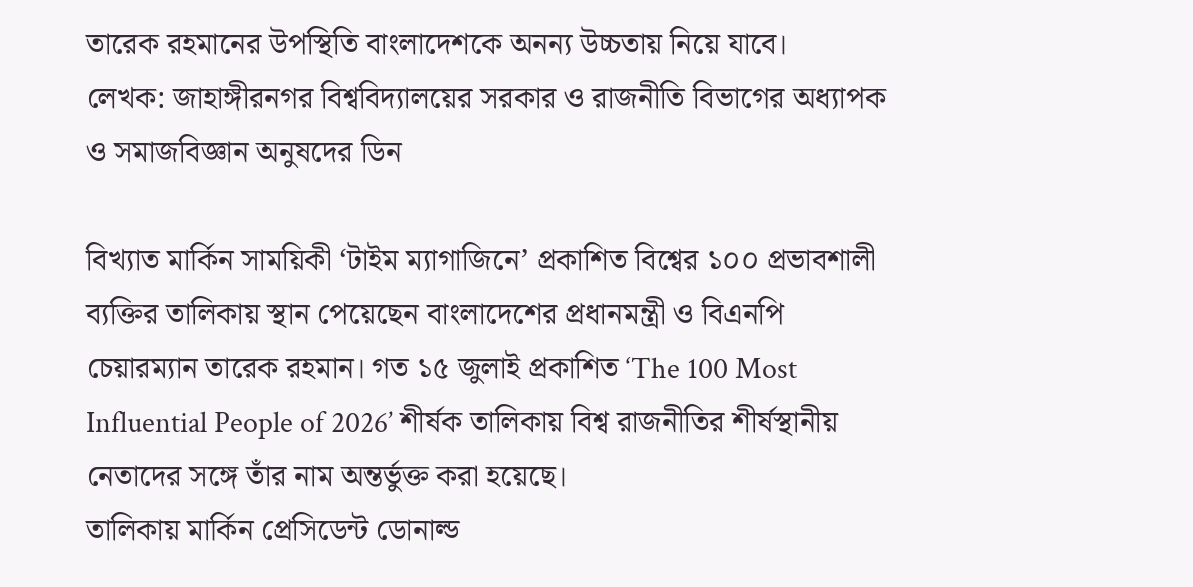তারেক রহমানের উপস্থিতি বাংলাদেশকে অনন্য উচ্চতায় নিয়ে যাবে।
লেখক: জাহাঙ্গীরনগর বিশ্ববিদ্যালয়ের সরকার ও রাজনীতি বিভাগের অধ্যাপক ও সমাজবিজ্ঞান অনুষদের ডিন

বিখ্যাত মার্কিন সাময়িকী ‘টাইম ম্যাগাজিনে’ প্রকাশিত বিশ্বের ১০০ প্রভাবশালী ব্যক্তির তালিকায় স্থান পেয়েছেন বাংলাদেশের প্রধানমন্ত্রী ও বিএনপি চেয়ারম্যান তারেক রহমান। গত ১৫ জুলাই প্রকাশিত ‘The 100 Most Influential People of 2026’ শীর্ষক তালিকায় বিশ্ব রাজনীতির শীর্ষস্থানীয় নেতাদের সঙ্গে তাঁর নাম অন্তর্ভুক্ত করা হয়েছে।
তালিকায় মার্কিন প্রেসিডেন্ট ডোনাল্ড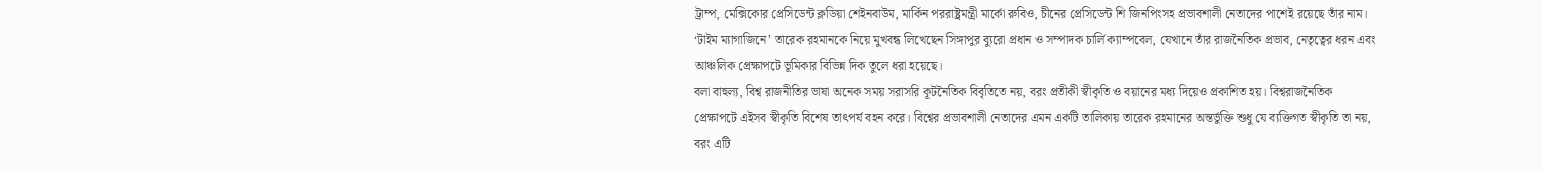ট্রাম্প, মেক্সিকোর প্রেসিডেন্ট ক্লডিয়া শেইনবাউম, মার্কিন পররাষ্ট্রমন্ত্রী মার্কো রুবিও, চীনের প্রেসিডেন্ট শি জিনপিংসহ প্রভাবশালী নেতাদের পাশেই রয়েছে তাঁর নাম। ‘টাইম ম্যাগাজিনে’ তারেক রহমানকে নিয়ে মুখবন্ধ লিখেছেন সিঙ্গাপুর ব্যুরো প্রধান ও সম্পাদক চার্লি ক্যাম্পবেল, যেখানে তাঁর রাজনৈতিক প্রভাব, নেতৃত্বের ধরন এবং আঞ্চলিক প্রেক্ষাপটে ভূমিকার বিভিন্ন দিক তুলে ধরা হয়েছে।
বলা বাহুল্য, বিশ্ব রাজনীতির ভাষা অনেক সময় সরাসরি কূটনৈতিক বিবৃতিতে নয়, বরং প্রতীকী স্বীকৃতি ও বয়ানের মধ্য দিয়েও প্রকাশিত হয়। বিশ্বরাজনৈতিক প্রেক্ষাপটে এইসব স্বীকৃতি বিশেষ তাৎপর্য বহন করে। বিশ্বের প্রভাবশালী নেতাদের এমন একটি তালিকায় তারেক রহমানের অন্তর্ভুক্তি শুধু যে ব্যক্তিগত স্বীকৃতি তা নয়, বরং এটি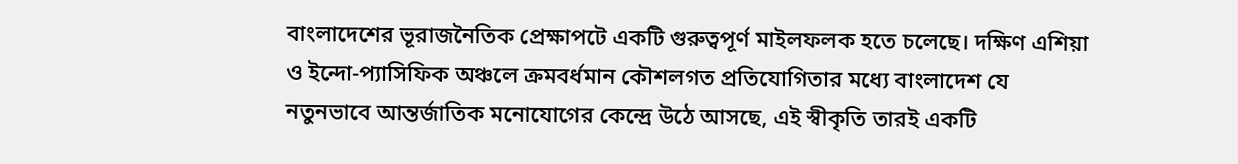বাংলাদেশের ভূরাজনৈতিক প্রেক্ষাপটে একটি গুরুত্বপূর্ণ মাইলফলক হতে চলেছে। দক্ষিণ এশিয়া ও ইন্দো-প্যাসিফিক অঞ্চলে ক্রমবর্ধমান কৌশলগত প্রতিযোগিতার মধ্যে বাংলাদেশ যে নতুনভাবে আন্তর্জাতিক মনোযোগের কেন্দ্রে উঠে আসছে, এই স্বীকৃতি তারই একটি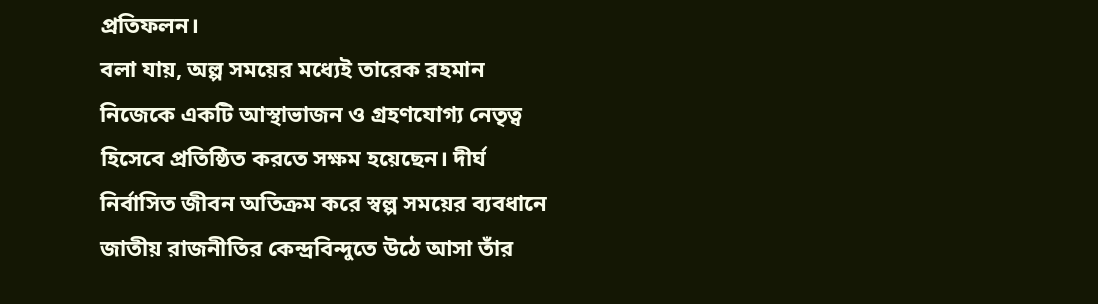প্রতিফলন।
বলা যায়, অল্প সময়ের মধ্যেই তারেক রহমান নিজেকে একটি আস্থাভাজন ও গ্রহণযোগ্য নেতৃত্ব হিসেবে প্রতিষ্ঠিত করতে সক্ষম হয়েছেন। দীর্ঘ নির্বাসিত জীবন অতিক্রম করে স্বল্প সময়ের ব্যবধানে জাতীয় রাজনীতির কেন্দ্রবিন্দুতে উঠে আসা তাঁর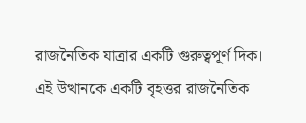রাজনৈতিক যাত্রার একটি গুরুত্বপূর্ণ দিক।
এই উত্থানকে একটি বৃহত্তর রাজনৈতিক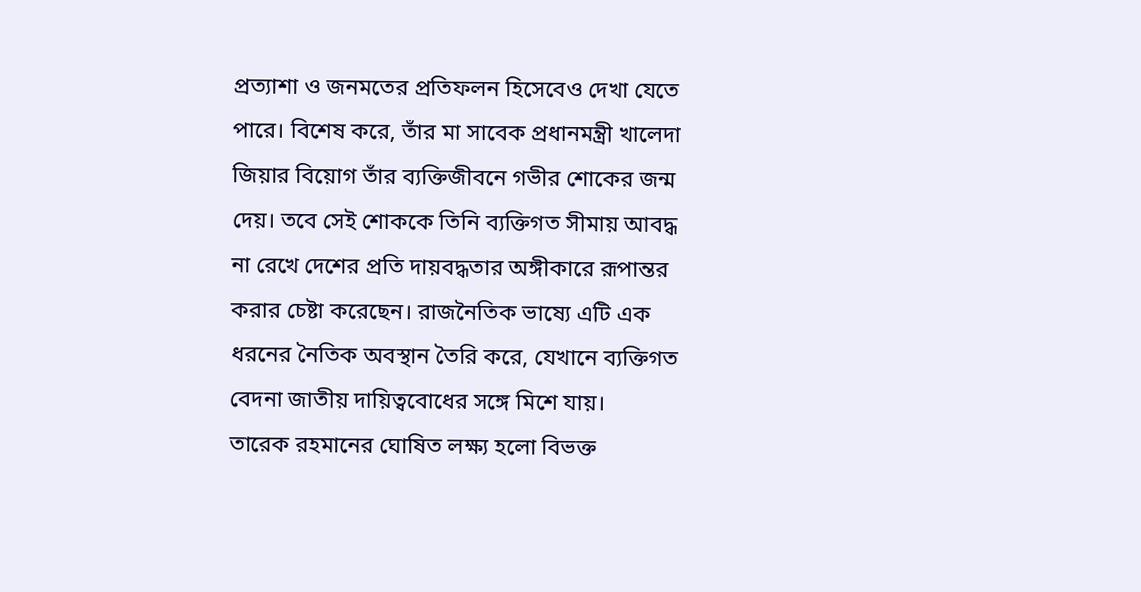প্রত্যাশা ও জনমতের প্রতিফলন হিসেবেও দেখা যেতে পারে। বিশেষ করে, তাঁর মা সাবেক প্রধানমন্ত্রী খালেদা জিয়ার বিয়োগ তাঁর ব্যক্তিজীবনে গভীর শোকের জন্ম দেয়। তবে সেই শোককে তিনি ব্যক্তিগত সীমায় আবদ্ধ না রেখে দেশের প্রতি দায়বদ্ধতার অঙ্গীকারে রূপান্তর করার চেষ্টা করেছেন। রাজনৈতিক ভাষ্যে এটি এক ধরনের নৈতিক অবস্থান তৈরি করে, যেখানে ব্যক্তিগত বেদনা জাতীয় দায়িত্ববোধের সঙ্গে মিশে যায়।
তারেক রহমানের ঘোষিত লক্ষ্য হলো বিভক্ত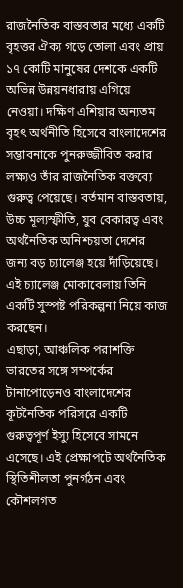রাজনৈতিক বাস্তবতার মধ্যে একটি বৃহত্তর ঐক্য গড়ে তোলা এবং প্রায় ১৭ কোটি মানুষের দেশকে একটি অভিন্ন উন্নয়নধারায় এগিয়ে নেওয়া। দক্ষিণ এশিয়ার অন্যতম বৃহৎ অর্থনীতি হিসেবে বাংলাদেশের সম্ভাবনাকে পুনরুজ্জীবিত করার লক্ষ্যও তাঁর রাজনৈতিক বক্তব্যে গুরুত্ব পেয়েছে। বর্তমান বাস্তবতায়, উচ্চ মূল্যস্ফীতি, যুব বেকারত্ব এবং অর্থনৈতিক অনিশ্চয়তা দেশের জন্য বড় চ্যালেঞ্জ হয়ে দাঁড়িয়েছে। এই চ্যালেঞ্জ মোকাবেলায় তিনি একটি সুস্পষ্ট পরিকল্পনা নিয়ে কাজ করছেন।
এছাড়া, আঞ্চলিক পরাশক্তি ভারতের সঙ্গে সম্পর্কের টানাপোড়েনও বাংলাদেশের কূটনৈতিক পরিসরে একটি গুরুত্বপূর্ণ ইস্যু হিসেবে সামনে এসেছে। এই প্রেক্ষাপটে অর্থনৈতিক স্থিতিশীলতা পুনর্গঠন এবং কৌশলগত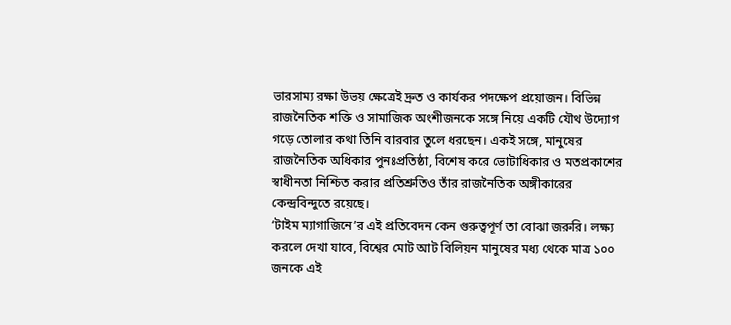ভারসাম্য রক্ষা উভয় ক্ষেত্রেই দ্রুত ও কার্যকর পদক্ষেপ প্রয়োজন। বিভিন্ন রাজনৈতিক শক্তি ও সামাজিক অংশীজনকে সঙ্গে নিয়ে একটি যৌথ উদ্যোগ গড়ে তোলার কথা তিনি বারবার তুলে ধরছেন। একই সঙ্গে, মানুষের রাজনৈতিক অধিকার পুনঃপ্রতিষ্ঠা, বিশেষ করে ভোটাধিকার ও মতপ্রকাশের স্বাধীনতা নিশ্চিত করার প্রতিশ্রুতিও তাঁর রাজনৈতিক অঙ্গীকারের কেন্দ্রবিন্দুতে রয়েছে।
‘টাইম ম্যাগাজিনে’র এই প্রতিবেদন কেন গুরুত্বপূর্ণ তা বোঝা জরুরি। লক্ষ্য করলে দেখা যাবে, বিশ্বের মোট আট বিলিয়ন মানুষের মধ্য থেকে মাত্র ১০০ জনকে এই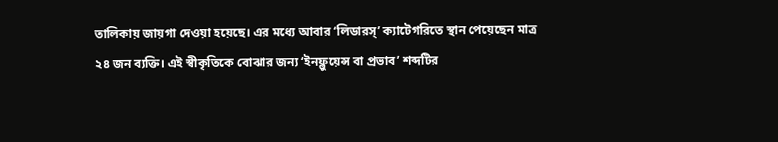তালিকায় জায়গা দেওয়া হয়েছে। এর মধ্যে আবার ‘লিডারস্’ ক্যাটেগরিতে স্থান পেয়েছেন মাত্র ২৪ জন ব্যক্তি। এই স্বীকৃতিকে বোঝার জন্য ‘ইনফ্লুয়েন্স বা প্রভাব’ শব্দটির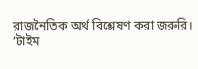রাজনৈতিক অর্থ বিশ্লেষণ করা জরুরি।
‘টাইম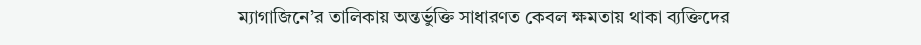ম্যাগাজিনে’র তালিকায় অন্তর্ভুক্তি সাধারণত কেবল ক্ষমতায় থাকা ব্যক্তিদের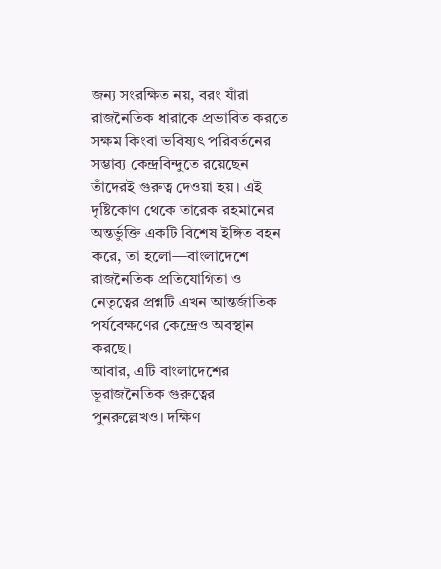জন্য সংরক্ষিত নয়, বরং যাঁরা রাজনৈতিক ধারাকে প্রভাবিত করতে সক্ষম কিংবা ভবিষ্যৎ পরিবর্তনের সম্ভাব্য কেন্দ্রবিন্দুতে রয়েছেন তাঁদেরই গুরুত্ব দেওয়া হয়। এই দৃষ্টিকোণ থেকে তারেক রহমানের অন্তর্ভুক্তি একটি বিশেষ ইঙ্গিত বহন করে, তা হলো—বাংলাদেশে রাজনৈতিক প্রতিযোগিতা ও নেতৃত্বের প্রশ্নটি এখন আন্তর্জাতিক পর্যবেক্ষণের কেন্দ্রেও অবস্থান করছে।
আবার, এটি বাংলাদেশের ভূরাজনৈতিক গুরুত্বের পুনরুল্লেখও। দক্ষিণ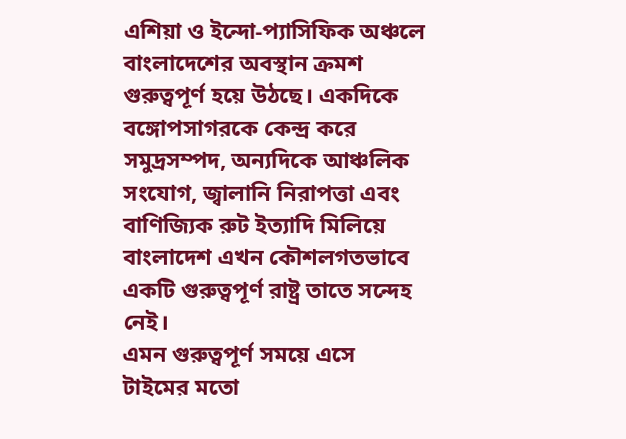এশিয়া ও ইন্দো-প্যাসিফিক অঞ্চলে বাংলাদেশের অবস্থান ক্রমশ গুরুত্বপূর্ণ হয়ে উঠছে। একদিকে বঙ্গোপসাগরকে কেন্দ্র করে সমুদ্রসম্পদ, অন্যদিকে আঞ্চলিক সংযোগ, জ্বালানি নিরাপত্তা এবং বাণিজ্যিক রুট ইত্যাদি মিলিয়ে বাংলাদেশ এখন কৌশলগতভাবে একটি গুরুত্বপূর্ণ রাষ্ট্র তাতে সন্দেহ নেই।
এমন গুরুত্বপূর্ণ সময়ে এসে টাইমের মতো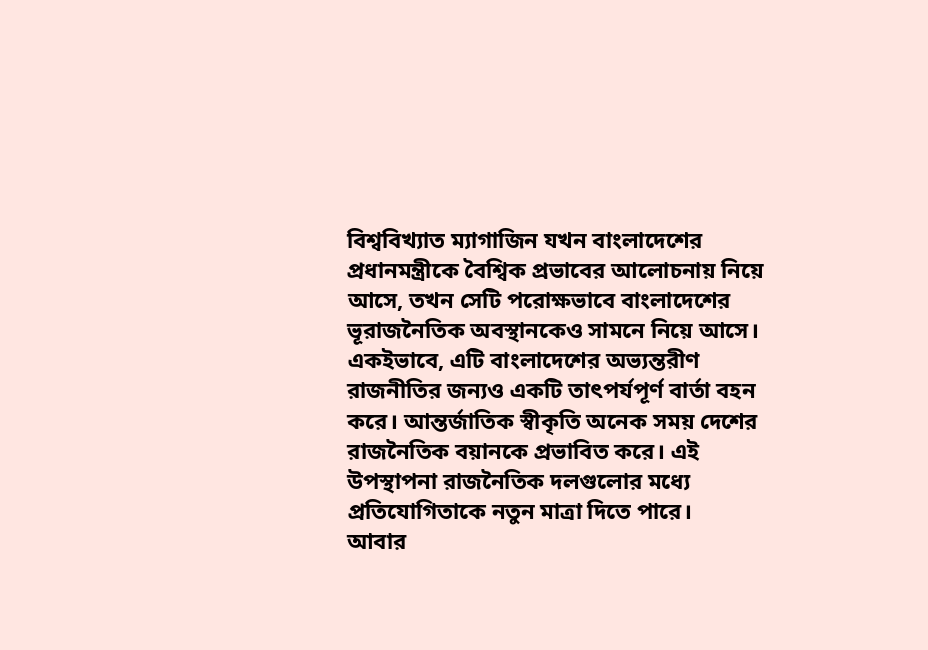বিশ্ববিখ্যাত ম্যাগাজিন যখন বাংলাদেশের প্রধানমন্ত্রীকে বৈশ্বিক প্রভাবের আলোচনায় নিয়ে আসে, তখন সেটি পরোক্ষভাবে বাংলাদেশের ভূরাজনৈতিক অবস্থানকেও সামনে নিয়ে আসে।
একইভাবে, এটি বাংলাদেশের অভ্যন্তরীণ রাজনীতির জন্যও একটি তাৎপর্যপূর্ণ বার্তা বহন করে। আন্তর্জাতিক স্বীকৃতি অনেক সময় দেশের রাজনৈতিক বয়ানকে প্রভাবিত করে। এই উপস্থাপনা রাজনৈতিক দলগুলোর মধ্যে প্রতিযোগিতাকে নতুন মাত্রা দিতে পারে।
আবার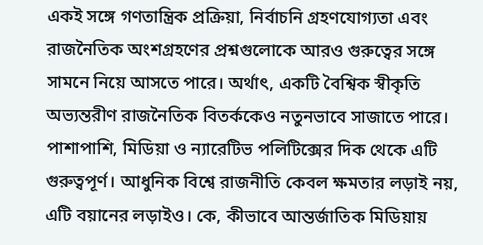একই সঙ্গে গণতান্ত্রিক প্রক্রিয়া, নির্বাচনি গ্রহণযোগ্যতা এবং রাজনৈতিক অংশগ্রহণের প্রশ্নগুলোকে আরও গুরুত্বের সঙ্গে সামনে নিয়ে আসতে পারে। অর্থাৎ, একটি বৈশ্বিক স্বীকৃতি অভ্যন্তরীণ রাজনৈতিক বিতর্ককেও নতুনভাবে সাজাতে পারে।
পাশাপাশি, মিডিয়া ও ন্যারেটিভ পলিটিক্সের দিক থেকে এটি গুরুত্বপূর্ণ। আধুনিক বিশ্বে রাজনীতি কেবল ক্ষমতার লড়াই নয়, এটি বয়ানের লড়াইও। কে, কীভাবে আন্তর্জাতিক মিডিয়ায়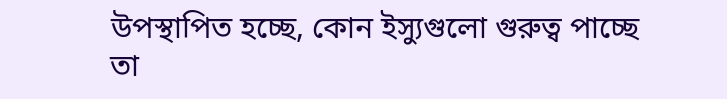উপস্থাপিত হচ্ছে, কোন ইস্যুগুলো গুরুত্ব পাচ্ছে তা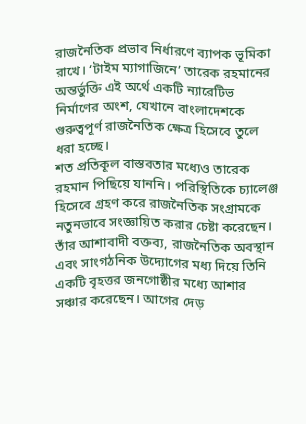রাজনৈতিক প্রভাব নির্ধারণে ব্যাপক ভূমিকা রাখে। ‘টাইম ম্যাগাজিনে’ তারেক রহমানের অন্তর্ভুক্তি এই অর্থে একটি ন্যারেটিভ নির্মাণের অংশ, যেখানে বাংলাদেশকে গুরুত্বপূর্ণ রাজনৈতিক ক্ষেত্র হিসেবে তুলে ধরা হচ্ছে।
শত প্রতিকূল বাস্তবতার মধ্যেও তারেক রহমান পিছিয়ে যাননি। পরিস্থিতিকে চ্যালেঞ্জ হিসেবে গ্রহণ করে রাজনৈতিক সংগ্রামকে নতুনভাবে সংজ্ঞায়িত করার চেষ্টা করেছেন। তাঁর আশাবাদী বক্তব্য, রাজনৈতিক অবস্থান এবং সাংগঠনিক উদ্যোগের মধ্য দিয়ে তিনি একটি বৃহত্তর জনগোষ্ঠীর মধ্যে আশার সঞ্চার করেছেন। আগের দেড়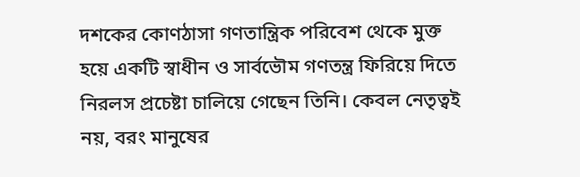দশকের কোণঠাসা গণতান্ত্রিক পরিবেশ থেকে মুক্ত হয়ে একটি স্বাধীন ও সার্বভৌম গণতন্ত্র ফিরিয়ে দিতে নিরলস প্রচেষ্টা চালিয়ে গেছেন তিনি। কেবল নেতৃত্বই নয়, বরং মানুষের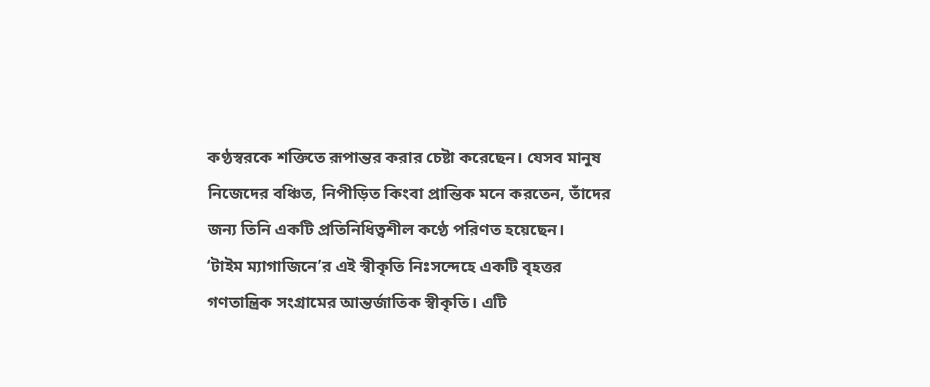কণ্ঠস্বরকে শক্তিতে রূপান্তর করার চেষ্টা করেছেন। যেসব মানুষ নিজেদের বঞ্চিত, নিপীড়িত কিংবা প্রান্তিক মনে করতেন, তাঁদের জন্য তিনি একটি প্রতিনিধিত্বশীল কণ্ঠে পরিণত হয়েছেন।
‘টাইম ম্যাগাজিনে’র এই স্বীকৃতি নিঃসন্দেহে একটি বৃহত্তর গণতান্ত্রিক সংগ্রামের আন্তর্জাতিক স্বীকৃতি। এটি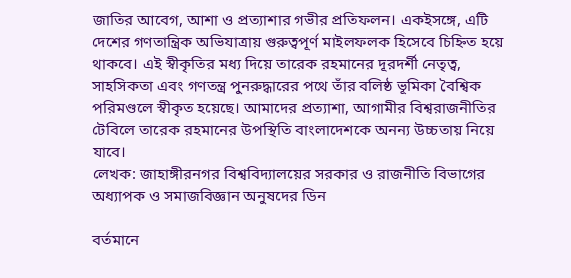জাতির আবেগ, আশা ও প্রত্যাশার গভীর প্রতিফলন। একইসঙ্গে, এটি দেশের গণতান্ত্রিক অভিযাত্রায় গুরুত্বপূর্ণ মাইলফলক হিসেবে চিহ্নিত হয়ে থাকবে। এই স্বীকৃতির মধ্য দিয়ে তারেক রহমানের দূরদর্শী নেতৃত্ব, সাহসিকতা এবং গণতন্ত্র পুনরুদ্ধারের পথে তাঁর বলিষ্ঠ ভূমিকা বৈশ্বিক পরিমণ্ডলে স্বীকৃত হয়েছে। আমাদের প্রত্যাশা, আগামীর বিশ্বরাজনীতির টেবিলে তারেক রহমানের উপস্থিতি বাংলাদেশকে অনন্য উচ্চতায় নিয়ে যাবে।
লেখক: জাহাঙ্গীরনগর বিশ্ববিদ্যালয়ের সরকার ও রাজনীতি বিভাগের অধ্যাপক ও সমাজবিজ্ঞান অনুষদের ডিন

বর্তমানে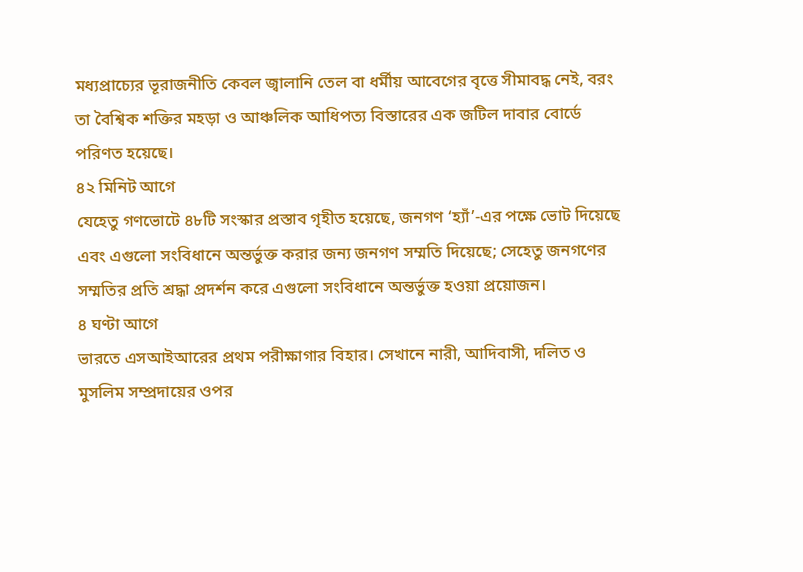মধ্যপ্রাচ্যের ভূরাজনীতি কেবল জ্বালানি তেল বা ধর্মীয় আবেগের বৃত্তে সীমাবদ্ধ নেই, বরং তা বৈশ্বিক শক্তির মহড়া ও আঞ্চলিক আধিপত্য বিস্তারের এক জটিল দাবার বোর্ডে পরিণত হয়েছে।
৪২ মিনিট আগে
যেহেতু গণভোটে ৪৮টি সংস্কার প্রস্তাব গৃহীত হয়েছে, জনগণ ‘হ্যাঁ’-এর পক্ষে ভোট দিয়েছে এবং এগুলো সংবিধানে অন্তর্ভুক্ত করার জন্য জনগণ সম্মতি দিয়েছে; সেহেতু জনগণের সম্মতির প্রতি শ্রদ্ধা প্রদর্শন করে এগুলো সংবিধানে অন্তর্ভুক্ত হওয়া প্রয়োজন।
৪ ঘণ্টা আগে
ভারতে এসআইআরের প্রথম পরীক্ষাগার বিহার। সেখানে নারী, আদিবাসী, দলিত ও মুসলিম সম্প্রদায়ের ওপর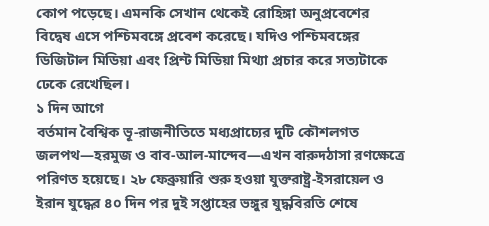কোপ পড়েছে। এমনকি সেখান থেকেই রোহিঙ্গা অনুপ্রবেশের বিদ্বেষ এসে পশ্চিমবঙ্গে প্রবেশ করেছে। যদিও পশ্চিমবঙ্গের ডিজিটাল মিডিয়া এবং প্রিন্ট মিডিয়া মিথ্যা প্রচার করে সত্যটাকে ঢেকে রেখেছিল।
১ দিন আগে
বর্তমান বৈশ্বিক ভূ-রাজনীতিতে মধ্যপ্রাচ্যের দুটি কৌশলগত জলপথ—হরমুজ ও বাব-আল-মান্দেব—এখন বারুদঠাসা রণক্ষেত্রে পরিণত হয়েছে। ২৮ ফেব্রুয়ারি শুরু হওয়া যুক্তরাষ্ট্র-ইসরায়েল ও ইরান যুদ্ধের ৪০ দিন পর দুই সপ্তাহের ভঙ্গুর যুদ্ধবিরতি শেষে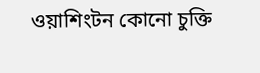ওয়াশিংটন কোনো চুক্তি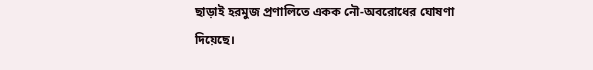ছাড়াই হরমুজ প্রণালিতে একক নৌ-অবরোধের ঘোষণা দিয়েছে।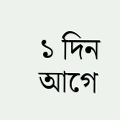১ দিন আগে